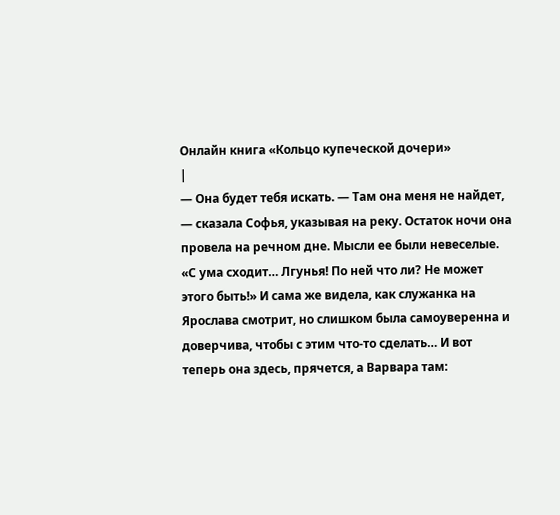Онлайн книга «Кольцо купеческой дочери»
|
— Она будет тебя искать. — Там она меня не найдет, — сказала Софья, указывая на реку. Остаток ночи она провела на речном дне. Мысли ее были невеселые. «С ума сходит… Лгунья! По ней что ли? Не может этого быть!» И сама же видела, как служанка на Ярослава смотрит, но слишком была самоуверенна и доверчива, чтобы с этим что-то сделать… И вот теперь она здесь, прячется, а Варвара там: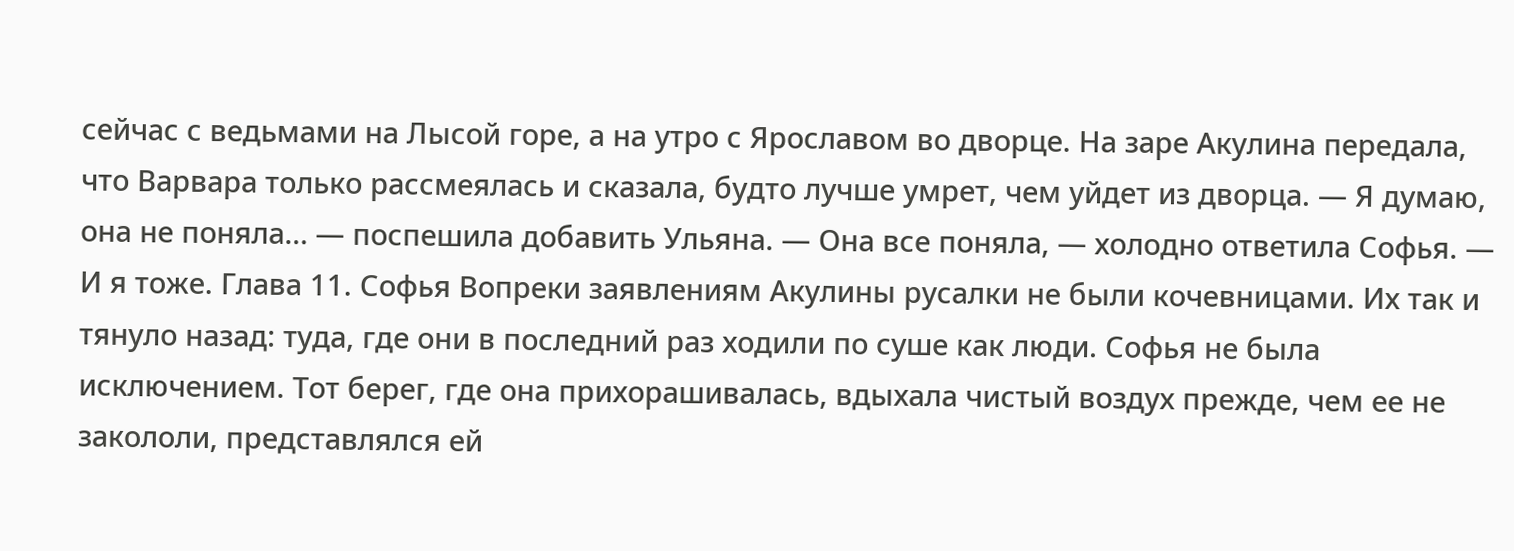сейчас с ведьмами на Лысой горе, а на утро с Ярославом во дворце. На заре Акулина передала, что Варвара только рассмеялась и сказала, будто лучше умрет, чем уйдет из дворца. — Я думаю, она не поняла… — поспешила добавить Ульяна. — Она все поняла, — холодно ответила Софья. — И я тоже. Глава 11. Софья Вопреки заявлениям Акулины русалки не были кочевницами. Их так и тянуло назад: туда, где они в последний раз ходили по суше как люди. Софья не была исключением. Тот берег, где она прихорашивалась, вдыхала чистый воздух прежде, чем ее не закололи, представлялся ей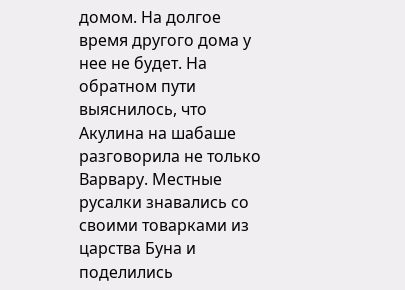домом. На долгое время другого дома у нее не будет. На обратном пути выяснилось, что Акулина на шабаше разговорила не только Варвару. Местные русалки знавались со своими товарками из царства Буна и поделились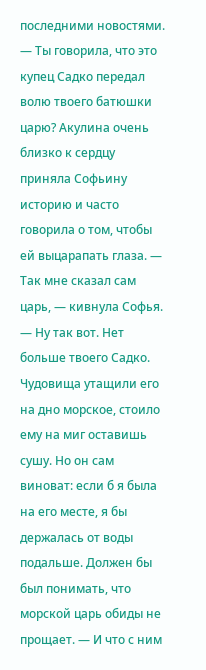последними новостями. — Ты говорила, что это купец Садко передал волю твоего батюшки царю? Акулина очень близко к сердцу приняла Софьину историю и часто говорила о том, чтобы ей выцарапать глаза. — Так мне сказал сам царь, — кивнула Софья. — Ну так вот. Нет больше твоего Садко. Чудовища утащили его на дно морское, стоило ему на миг оставишь сушу. Но он сам виноват: если б я была на его месте, я бы держалась от воды подальше. Должен бы был понимать, что морской царь обиды не прощает. — И что с ним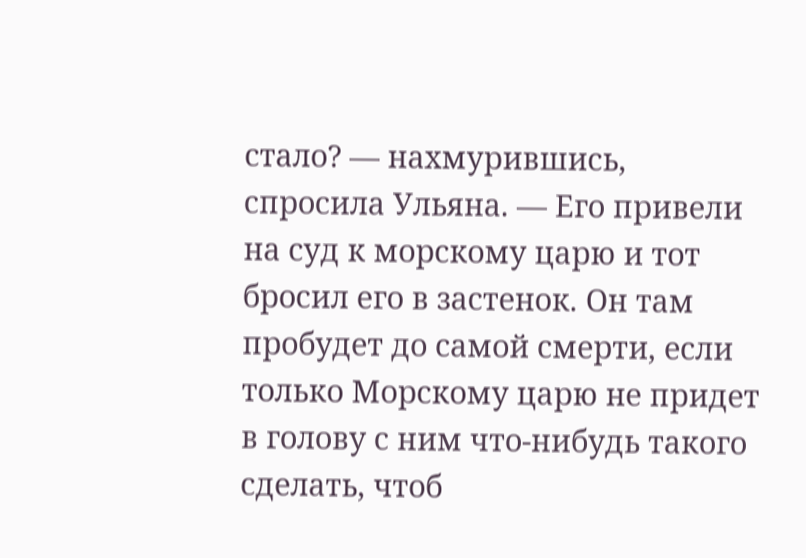стало? — нахмурившись, спросила Ульяна. — Его привели на суд к морскому царю и тот бросил его в застенок. Он там пробудет до самой смерти, если только Морскому царю не придет в голову с ним что-нибудь такого сделать, чтоб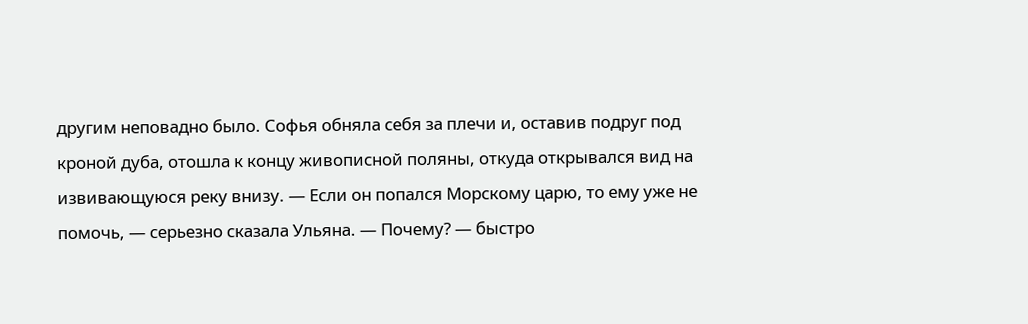другим неповадно было. Софья обняла себя за плечи и, оставив подруг под кроной дуба, отошла к концу живописной поляны, откуда открывался вид на извивающуюся реку внизу. — Если он попался Морскому царю, то ему уже не помочь, — серьезно сказала Ульяна. — Почему? — быстро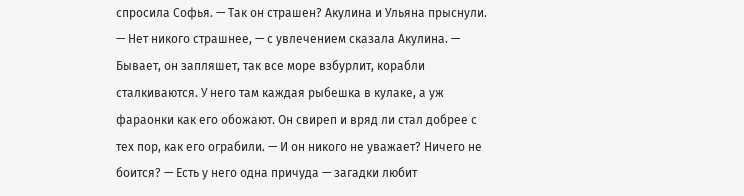спросила Софья. — Так он страшен? Акулина и Ульяна прыснули. — Нет никого страшнее, — с увлечением сказала Акулина. — Бывает, он запляшет, так все море взбурлит, корабли сталкиваются. У него там каждая рыбешка в кулаке, а уж фараонки как его обожают. Он свиреп и вряд ли стал добрее с тех пор, как его ограбили. — И он никого не уважает? Ничего не боится? — Есть у него одна причуда — загадки любит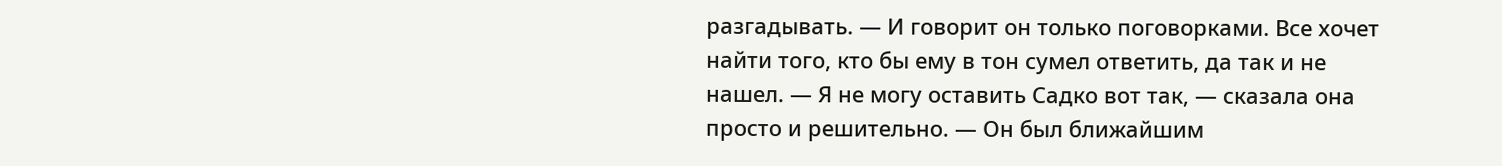разгадывать. — И говорит он только поговорками. Все хочет найти того, кто бы ему в тон сумел ответить, да так и не нашел. — Я не могу оставить Садко вот так, — сказала она просто и решительно. — Он был ближайшим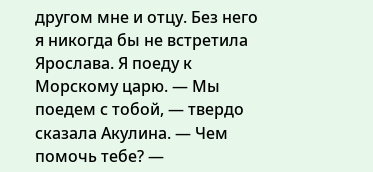другом мне и отцу. Без него я никогда бы не встретила Ярослава. Я поеду к Морскому царю. — Мы поедем с тобой, — твердо сказала Акулина. — Чем помочь тебе? —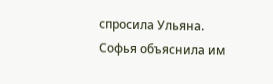спросила Ульяна. Софья объяснила им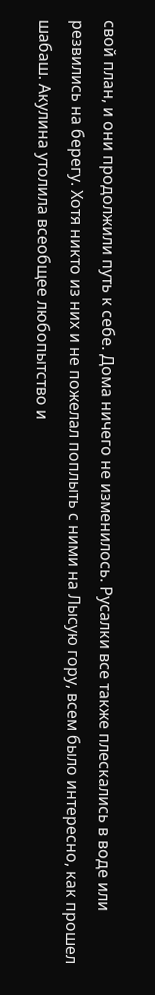свой план, и они продолжили путь к себе. Дома ничего не изменилось. Русалки все также плескались в воде или резвились на берегу. Хотя никто из них и не пожелал поплыть с ними на Лысую гору, всем было интересно, как прошел шабаш. Акулина утолила всеобщее любопытство и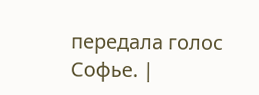передала голос Софье. |